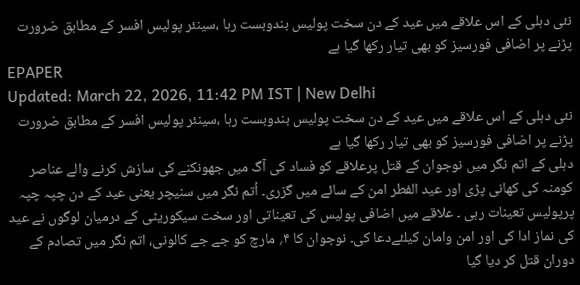نئی دہلی کے اس علاقے میں عید کے دن سخت پولیس بندوبست رہا ،سینئر پولیس افسر کے مطابق ضرورت پڑنے پر اضافی فورسیز کو بھی تیار رکھا گیا ہے
EPAPER
Updated: March 22, 2026, 11:42 PM IST | New Delhi
نئی دہلی کے اس علاقے میں عید کے دن سخت پولیس بندوبست رہا ،سینئر پولیس افسر کے مطابق ضرورت پڑنے پر اضافی فورسیز کو بھی تیار رکھا گیا ہے
دہلی کے اتم نگر میں نوجوان کے قتل پرعلاقے کو فساد کی آگ میں جھونکنے کی سازش کرنے والے عناصر کومنہ کی کھانی پڑی اور عید الفطر امن کے سائے میں گزری۔ اُتم نگر میں سنیچر یعنی عید کے دن چپہ چپہ پرپولیس تعینات رہی ۔ علاقے میں اضافی پولیس کی تعیناتی اور سخت سیکوریٹی کے درمیان لوگوں نے عید کی نماز ادا کی اور امن وامان کیلئےدعا کی۔ نوجوان کا ۴؍ مارچ کو جے جے کالونی، اتم نگر میں تصادم کے دوران قتل کر دیا گیا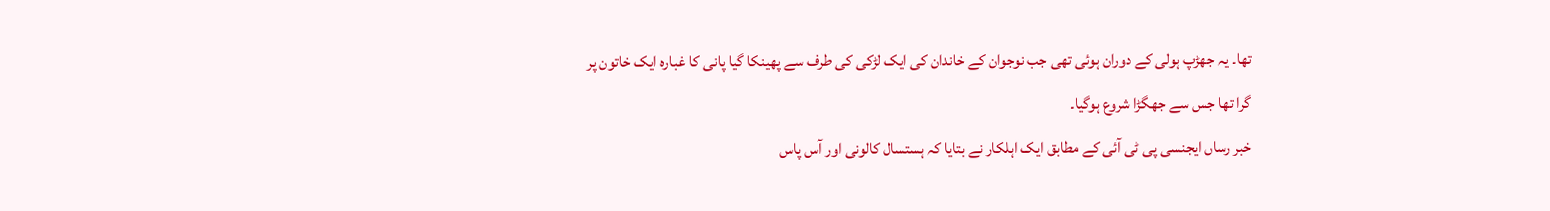تھا۔ یہ جھڑپ ہولی کے دوران ہوئی تھی جب نوجوان کے خاندان کی ایک لڑکی کی طرف سے پھینکا گیا پانی کا غبارہ ایک خاتون پر گرا تھا جس سے جھگڑا شروع ہوگیا۔
خبر رساں ایجنسی پی ٹی آئی کے مطابق ایک اہلکار نے بتایا کہ ہستسال کالونی اور آس پاس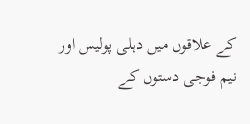کے علاقوں میں دہلی پولیس اور نیم فوجی دستوں کے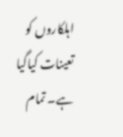اہلکاروں کو تعینات کیاگیا ہے۔ تمام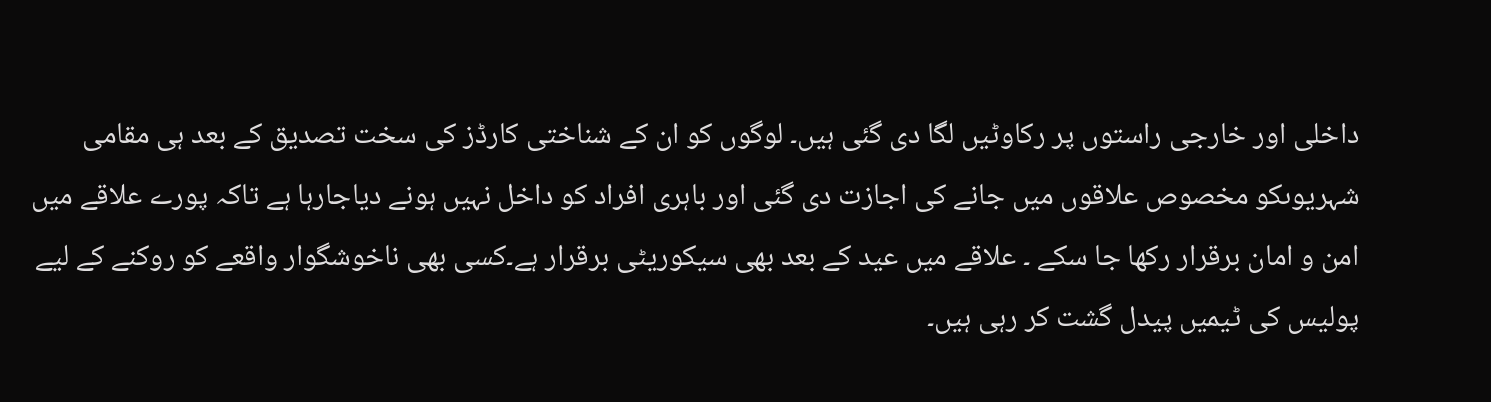داخلی اور خارجی راستوں پر رکاوٹیں لگا دی گئی ہیں۔ لوگوں کو ان کے شناختی کارڈز کی سخت تصدیق کے بعد ہی مقامی شہریوںکو مخصوص علاقوں میں جانے کی اجازت دی گئی اور باہری افراد کو داخل نہیں ہونے دیاجارہا ہے تاکہ پورے علاقے میں امن و امان برقرار رکھا جا سکے ۔ علاقے میں عید کے بعد بھی سیکوریٹی برقرار ہے۔کسی بھی ناخوشگوار واقعے کو روکنے کے لیے پولیس کی ٹیمیں پیدل گشت کر رہی ہیں۔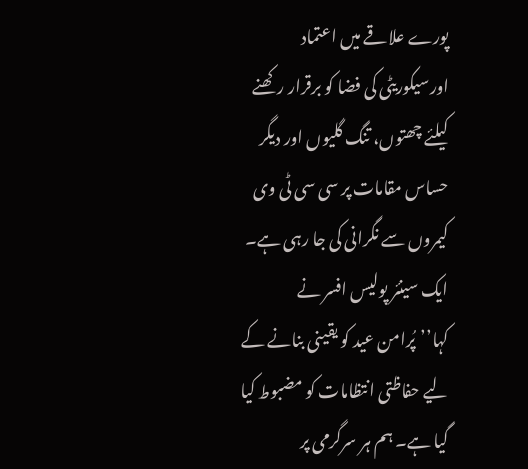پورے علاقے میں اعتماد اورسیکوریٹی کی فضا کو برقرار رکھنے کیلئے چھتوں، تنگ گلیوں اور دیگر حساس مقامات پر سی سی ٹی وی کیمروں سے نگرانی کی جا رہی ہے۔ ایک سینئر پولیس افسر نے کہا’’پُرامن عید کو یقینی بنانے کے لیے حفاظتی انتظامات کو مضبوط کیا گیا ہے۔ ہم ہر سرگرمی پر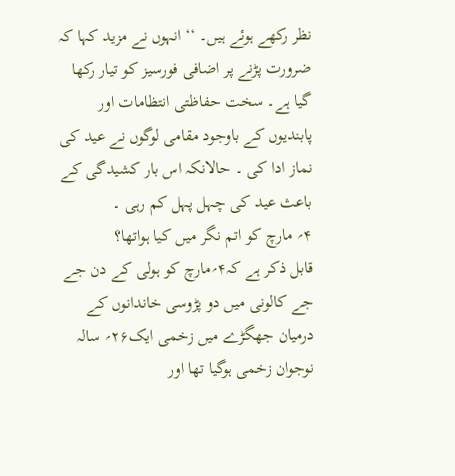نظر رکھے ہوئے ہیں۔ ‘‘ انہوں نے مزید کہا کہ ضرورت پڑنے پر اضافی فورسیز کو تیار رکھا گیا ہے۔ سخت حفاظتی انتظامات اور پابندیوں کے باوجود مقامی لوگوں نے عید کی نماز ادا کی ۔ حالانکہ اس بار کشیدگی کے باعث عید کی چہل پہل کم رہی ۔
۴؍ مارچ کو اتم نگر میں کیا ہواتھا؟
قابل ذکر ہے کہ۴؍مارچ کو ہولی کے دن جے جے کالونی میں دو پڑوسی خاندانوں کے درمیان جھگڑے میں زخمی ایک۲۶؍ سالہ نوجوان زخمی ہوگیا تھا اور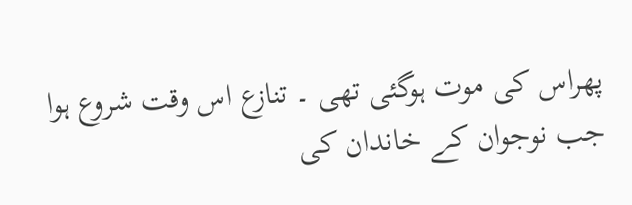پھراس کی موت ہوگئی تھی ۔ تنازع اس وقت شروع ہوا جب نوجوان کے خاندان کی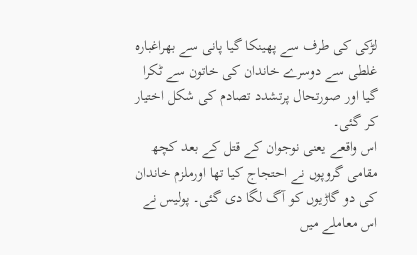لڑکی کی طرف سے پھینکا گیا پانی سے بھراغبارہ غلطی سے دوسرے خاندان کی خاتون سے ٹکرا گیا اور صورتحال پرتشدد تصادم کی شکل اختیار کر گئی۔
اس واقعے یعنی نوجوان کے قتل کے بعد کچھ مقامی گروپوں نے احتجاج کیا تھا اورملزم خاندان کی دو گاڑیوں کو آگ لگا دی گئی۔ پولیس نے اس معاملے میں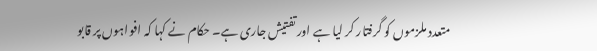متعدد ملزموں کو گرفتار کر لیا ہے اور تفتیش جاری ہے۔ حکام نے کہا کہ افواہوں پر قابو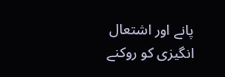پانے اور اشتعال انگیزی کو روکنے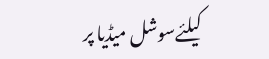کیلئےسوشل میڈیا پر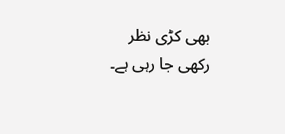بھی کڑی نظر رکھی جا رہی ہے۔